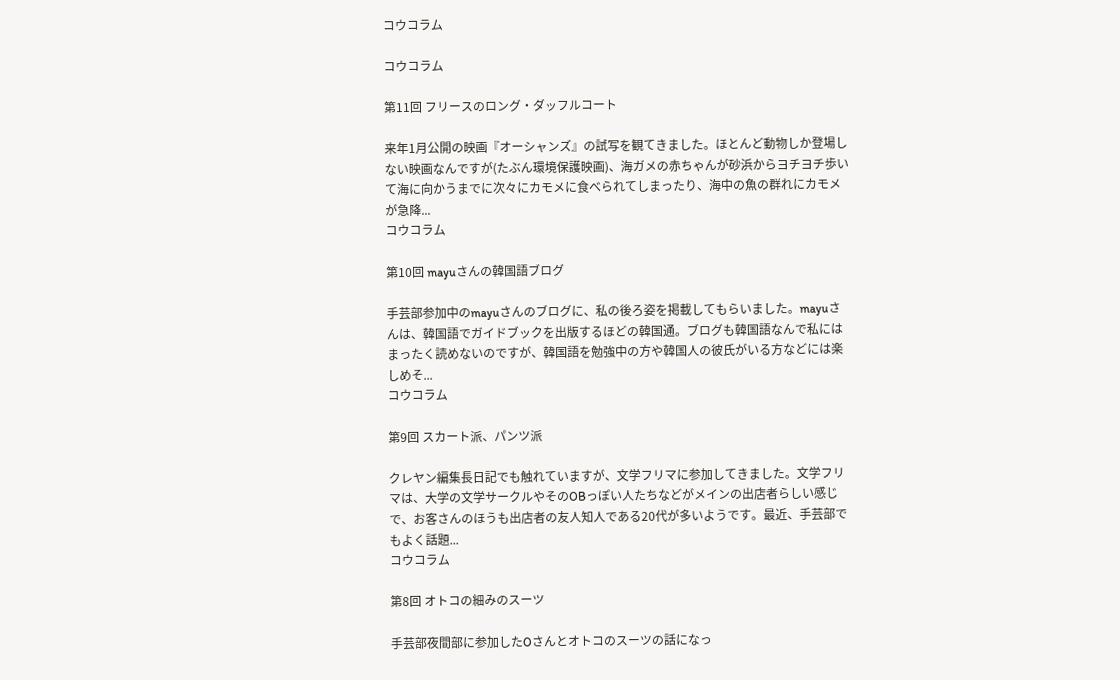コウコラム

コウコラム

第11回 フリースのロング・ダッフルコート

来年1月公開の映画『オーシャンズ』の試写を観てきました。ほとんど動物しか登場しない映画なんですが(たぶん環境保護映画)、海ガメの赤ちゃんが砂浜からヨチヨチ歩いて海に向かうまでに次々にカモメに食べられてしまったり、海中の魚の群れにカモメが急降...
コウコラム

第10回 mayuさんの韓国語ブログ

手芸部参加中のmayuさんのブログに、私の後ろ姿を掲載してもらいました。mayuさんは、韓国語でガイドブックを出版するほどの韓国通。ブログも韓国語なんで私にはまったく読めないのですが、韓国語を勉強中の方や韓国人の彼氏がいる方などには楽しめそ...
コウコラム

第9回 スカート派、パンツ派

クレヤン編集長日記でも触れていますが、文学フリマに参加してきました。文学フリマは、大学の文学サークルやそのOBっぽい人たちなどがメインの出店者らしい感じで、お客さんのほうも出店者の友人知人である20代が多いようです。最近、手芸部でもよく話題...
コウコラム

第8回 オトコの細みのスーツ

手芸部夜間部に参加したOさんとオトコのスーツの話になっ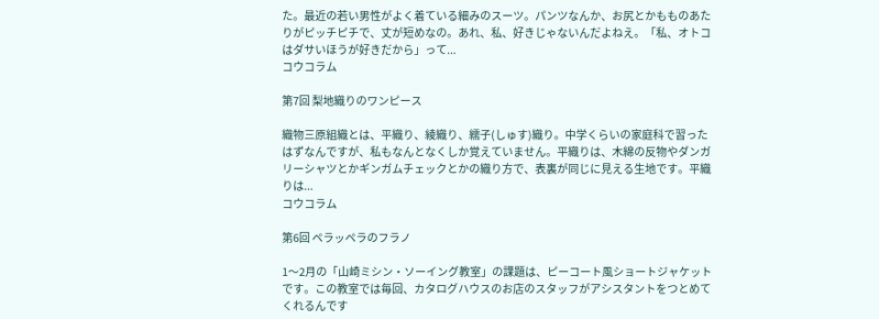た。最近の若い男性がよく着ている細みのスーツ。パンツなんか、お尻とかもものあたりがピッチピチで、丈が短めなの。あれ、私、好きじゃないんだよねえ。「私、オトコはダサいほうが好きだから」って...
コウコラム

第7回 梨地織りのワンピース

織物三原組織とは、平織り、綾織り、繻子(しゅす)織り。中学くらいの家庭科で習ったはずなんですが、私もなんとなくしか覚えていません。平織りは、木綿の反物やダンガリーシャツとかギンガムチェックとかの織り方で、表裏が同じに見える生地です。平織りは...
コウコラム

第6回 ペラッペラのフラノ

1〜2月の「山崎ミシン・ソーイング教室」の課題は、ピーコート風ショートジャケットです。この教室では毎回、カタログハウスのお店のスタッフがアシスタントをつとめてくれるんです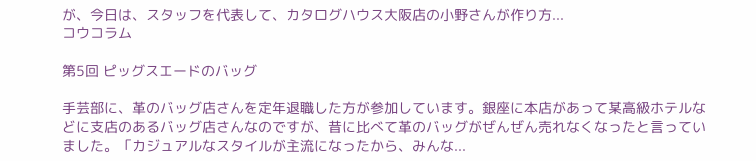が、今日は、スタッフを代表して、カタログハウス大阪店の小野さんが作り方...
コウコラム

第5回 ピッグスエードのバッグ

手芸部に、革のバッグ店さんを定年退職した方が参加しています。銀座に本店があって某高級ホテルなどに支店のあるバッグ店さんなのですが、昔に比べて革のバッグがぜんぜん売れなくなったと言っていました。「カジュアルなスタイルが主流になったから、みんな...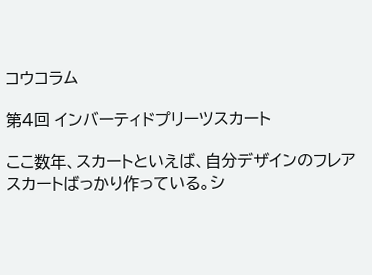コウコラム

第4回 インバーティドプリーツスカート

ここ数年、スカートといえば、自分デザインのフレアスカートばっかり作っている。シ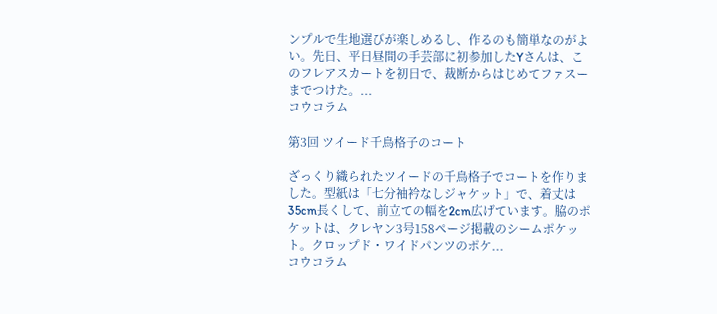ンプルで生地選びが楽しめるし、作るのも簡単なのがよい。先日、平日昼間の手芸部に初参加したYさんは、このフレアスカートを初日で、裁断からはじめてファスーまでつけた。...
コウコラム

第3回 ツイード千鳥格子のコート

ざっくり織られたツイードの千鳥格子でコートを作りました。型紙は「七分袖衿なしジャケット」で、着丈は35cm長くして、前立ての幅を2cm広げています。脇のポケットは、クレヤン3号158ページ掲載のシームポケット。クロップド・ワイドパンツのポケ...
コウコラム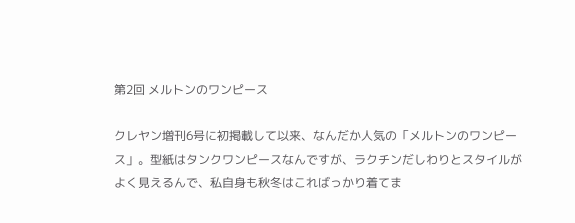第2回 メルトンのワンピース

クレヤン増刊6号に初掲載して以来、なんだか人気の「メルトンのワンピース」。型紙はタンクワンピースなんですが、ラクチンだしわりとスタイルがよく見えるんで、私自身も秋冬はこればっかり着てま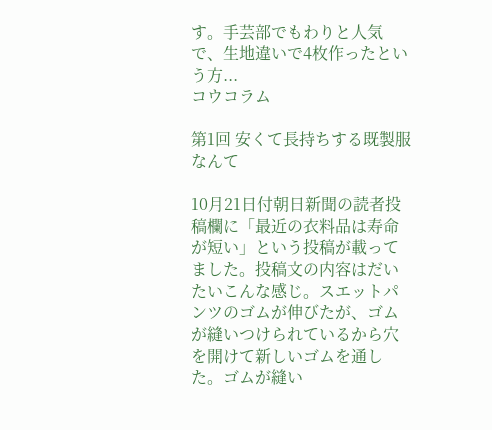す。手芸部でもわりと人気で、生地違いで4枚作ったという方...
コウコラム

第1回 安くて長持ちする既製服なんて

10月21日付朝日新聞の読者投稿欄に「最近の衣料品は寿命が短い」という投稿が載ってました。投稿文の内容はだいたいこんな感じ。スエットパンツのゴムが伸びたが、ゴムが縫いつけられているから穴を開けて新しいゴムを通した。ゴムが縫い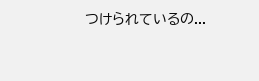つけられているの...